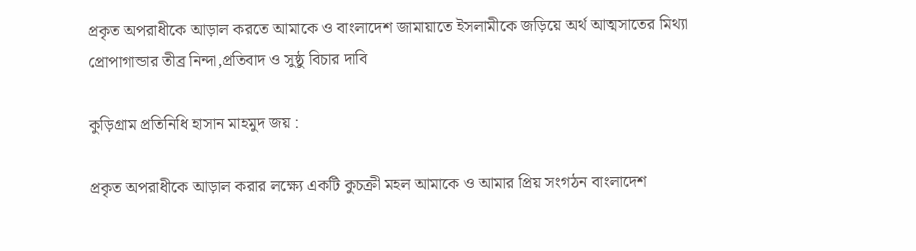প্রকৃত অপরাধীকে আড়াল করতে আমাকে ও বাংলাদেশ জামায়াতে ইসলামীকে জড়িয়ে অর্থ আত্মসাতের মিথ্যা প্রোপাগান্ডার তীব্র নিন্দা,প্রতিবাদ ও সুষ্ঠু বিচার দাবি

কুড়িগ্রাম প্রতিনিধি হাসান মাহমুদ জয় :

প্রকৃত অপরাধীকে আড়াল করার লক্ষ্যে একটি কুচক্রী মহল আমাকে ও আমার প্রিয় সংগঠন বাংলাদেশ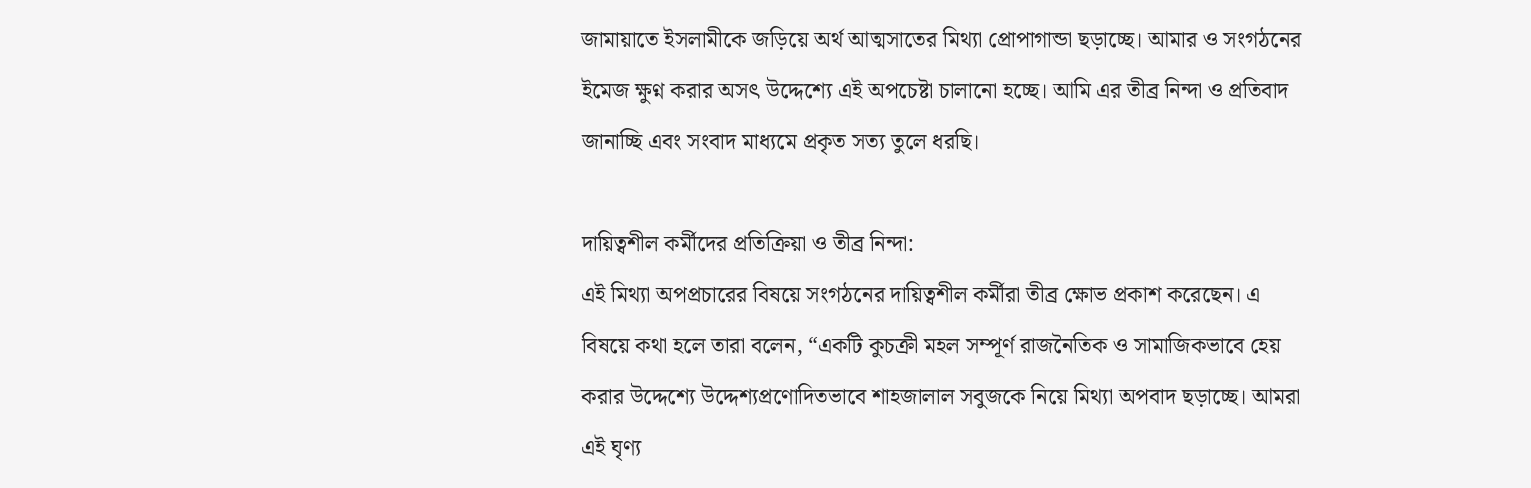জামায়াতে ইসলামীকে জড়িয়ে অর্থ আত্মসাতের মিথ্যা প্রোপাগান্ডা ছড়াচ্ছে। আমার ও সংগঠনের ইমেজ ক্ষুণ্ন করার অসৎ উদ্দেশ্যে এই অপচেষ্টা চালানো হচ্ছে। আমি এর তীব্র নিন্দা ও প্রতিবাদ জানাচ্ছি এবং সংবাদ মাধ্যমে প্রকৃত সত্য তুলে ধরছি।

দায়িত্বশীল কর্মীদের প্রতিক্রিয়া ও তীব্র নিন্দা:
এই মিথ্যা অপপ্রচারের বিষয়ে সংগঠনের দায়িত্বশীল কর্মীরা তীব্র ক্ষোভ প্রকাশ করেছেন। এ বিষয়ে কথা হলে তারা বলেন, “একটি কুচক্রী মহল সম্পূর্ণ রাজনৈতিক ও সামাজিকভাবে হেয় করার উদ্দেশ্যে উদ্দেশ্যপ্রণোদিতভাবে শাহজালাল সবুজকে নিয়ে মিথ্যা অপবাদ ছড়াচ্ছে। আমরা এই ঘৃণ্য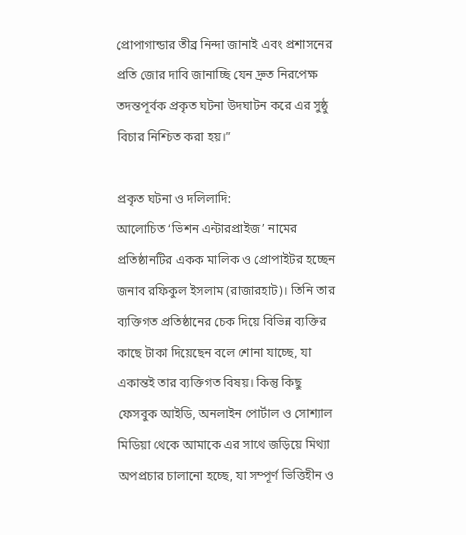প্রোপাগান্ডার তীব্র নিন্দা জানাই এবং প্রশাসনের প্রতি জোর দাবি জানাচ্ছি যেন দ্রুত নিরপেক্ষ তদন্তপূর্বক প্রকৃত ঘটনা উদঘাটন করে এর সুষ্ঠু বিচার নিশ্চিত করা হয়।”

প্রকৃত ঘটনা ও দলিলাদি:
আলোচিত ‘ভিশন এন্টারপ্রাইজ’ নামের প্রতিষ্ঠানটির একক মালিক ও প্রোপাইটর হচ্ছেন জনাব রফিকুল ইসলাম (রাজারহাট)। তিনি তার ব্যক্তিগত প্রতিষ্ঠানের চেক দিয়ে বিভিন্ন ব্যক্তির কাছে টাকা দিয়েছেন বলে শোনা যাচ্ছে, যা একান্তই তার ব্যক্তিগত বিষয়। কিন্তু কিছু ফেসবুক আইডি, অনলাইন পোর্টাল ও সোশ্যাল মিডিয়া থেকে আমাকে এর সাথে জড়িয়ে মিথ্যা অপপ্রচার চালানো হচ্ছে, যা সম্পূর্ণ ভিত্তিহীন ও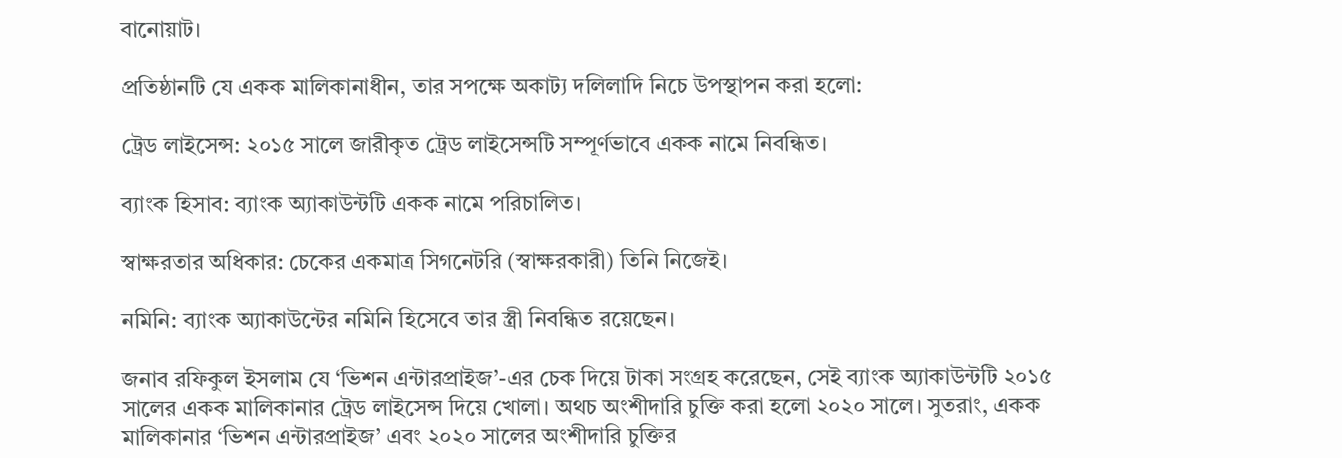বানোয়াট।

প্রতিষ্ঠানটি যে একক মালিকানাধীন, তার সপক্ষে অকাট্য দলিলাদি নিচে উপস্থাপন করা হলো:

ট্রেড লাইসেন্স: ২০১৫ সালে জারীকৃত ট্রেড লাইসেন্সটি সম্পূর্ণভাবে একক নামে নিবন্ধিত।

ব্যাংক হিসাব: ব্যাংক অ্যাকাউন্টটি একক নামে পরিচালিত।

স্বাক্ষরতার অধিকার: চেকের একমাত্র সিগনেটরি (স্বাক্ষরকারী) তিনি নিজেই।

নমিনি: ব্যাংক অ্যাকাউন্টের নমিনি হিসেবে তার স্ত্রী নিবন্ধিত রয়েছেন।

জনাব রফিকুল ইসলাম যে ‘ভিশন এন্টারপ্রাইজ’-এর চেক দিয়ে টাকা সংগ্রহ করেছেন, সেই ব্যাংক অ্যাকাউন্টটি ২০১৫ সালের একক মালিকানার ট্রেড লাইসেন্স দিয়ে খোলা। অথচ অংশীদারি চুক্তি করা হলো ২০২০ সালে। সুতরাং, একক মালিকানার ‘ভিশন এন্টারপ্রাইজ’ এবং ২০২০ সালের অংশীদারি চুক্তির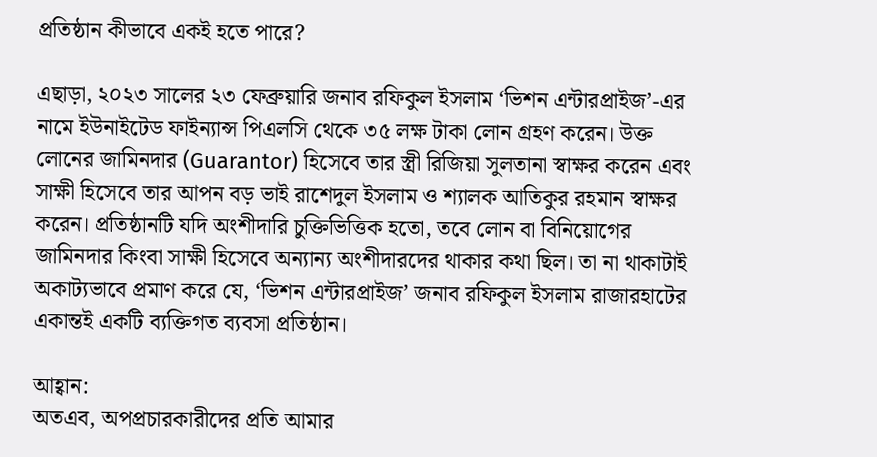প্রতিষ্ঠান কীভাবে একই হতে পারে?

এছাড়া, ২০২৩ সালের ২৩ ফেব্রুয়ারি জনাব রফিকুল ইসলাম ‘ভিশন এন্টারপ্রাইজ’-এর নামে ইউনাইটেড ফাইন্যান্স পিএলসি থেকে ৩৫ লক্ষ টাকা লোন গ্রহণ করেন। উক্ত লোনের জামিনদার (Guarantor) হিসেবে তার স্ত্রী রিজিয়া সুলতানা স্বাক্ষর করেন এবং সাক্ষী হিসেবে তার আপন বড় ভাই রাশেদুল ইসলাম ও শ্যালক আতিকুর রহমান স্বাক্ষর করেন। প্রতিষ্ঠানটি যদি অংশীদারি চুক্তিভিত্তিক হতো, তবে লোন বা বিনিয়োগের জামিনদার কিংবা সাক্ষী হিসেবে অন্যান্য অংশীদারদের থাকার কথা ছিল। তা না থাকাটাই অকাট্যভাবে প্রমাণ করে যে, ‘ভিশন এন্টারপ্রাইজ’ জনাব রফিকুল ইসলাম রাজারহাটের একান্তই একটি ব্যক্তিগত ব্যবসা প্রতিষ্ঠান।

আহ্বান:
অতএব, অপপ্রচারকারীদের প্রতি আমার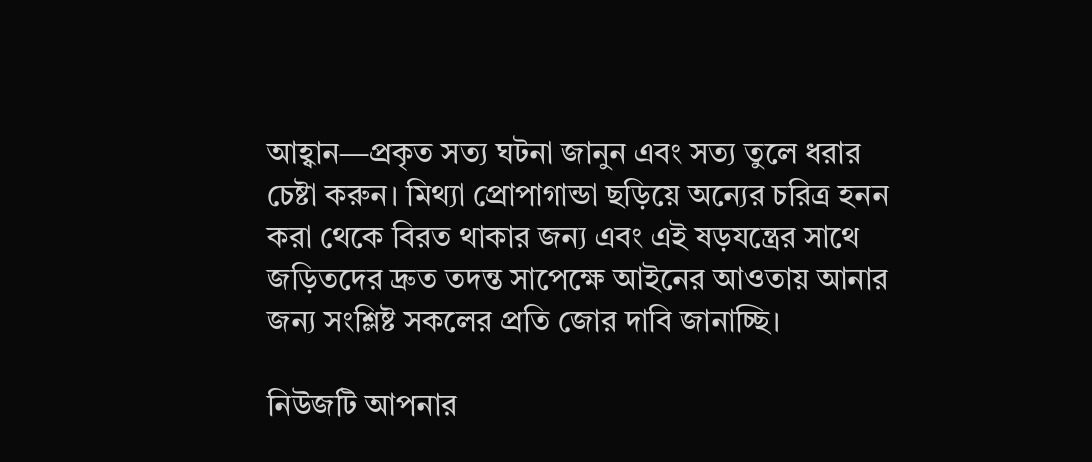আহ্বান—প্রকৃত সত্য ঘটনা জানুন এবং সত্য তুলে ধরার চেষ্টা করুন। মিথ্যা প্রোপাগান্ডা ছড়িয়ে অন্যের চরিত্র হনন করা থেকে বিরত থাকার জন্য এবং এই ষড়যন্ত্রের সাথে জড়িতদের দ্রুত তদন্ত সাপেক্ষে আইনের আওতায় আনার জন্য সংশ্লিষ্ট সকলের প্রতি জোর দাবি জানাচ্ছি।

নিউজটি আপনার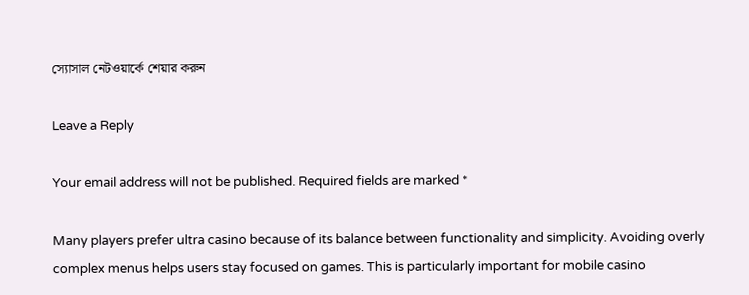স্যোসাল নেটওয়ার্কে শেয়ার করুন

Leave a Reply

Your email address will not be published. Required fields are marked *

Many players prefer ultra casino because of its balance between functionality and simplicity. Avoiding overly complex menus helps users stay focused on games. This is particularly important for mobile casino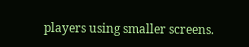players using smaller screens.